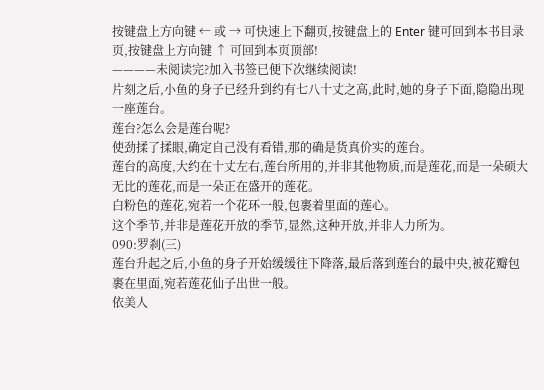按键盘上方向键 ← 或 → 可快速上下翻页,按键盘上的 Enter 键可回到本书目录页,按键盘上方向键 ↑ 可回到本页顶部!
————未阅读完?加入书签已便下次继续阅读!
片刻之后,小鱼的身子已经升到约有七八十丈之高,此时,她的身子下面,隐隐出现一座莲台。
莲台?怎么会是莲台呢?
使劲揉了揉眼,确定自己没有看错,那的确是货真价实的莲台。
莲台的高度,大约在十丈左右,莲台所用的,并非其他物质,而是莲花,而是一朵硕大无比的莲花,而是一朵正在盛开的莲花。
白粉色的莲花,宛若一个花环一般,包裹着里面的莲心。
这个季节,并非是莲花开放的季节,显然,这种开放,并非人力所为。
090:罗刹(三)
莲台升起之后,小鱼的身子开始缓缓往下降落,最后落到莲台的最中央,被花瓣包裹在里面,宛若莲花仙子出世一般。
依美人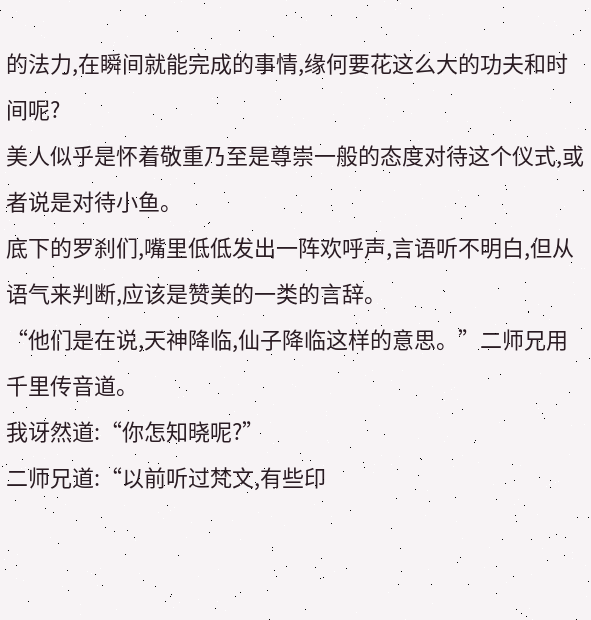的法力,在瞬间就能完成的事情,缘何要花这么大的功夫和时间呢?
美人似乎是怀着敬重乃至是尊崇一般的态度对待这个仪式,或者说是对待小鱼。
底下的罗刹们,嘴里低低发出一阵欢呼声,言语听不明白,但从语气来判断,应该是赞美的一类的言辞。
“他们是在说,天神降临,仙子降临这样的意思。”二师兄用千里传音道。
我讶然道:“你怎知晓呢?”
二师兄道:“以前听过梵文,有些印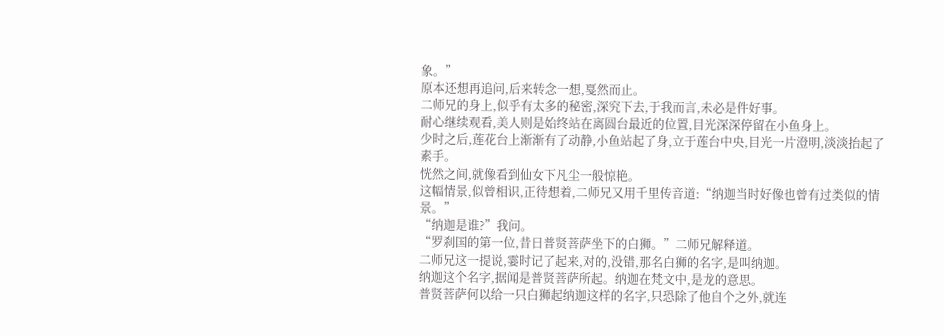象。”
原本还想再追问,后来转念一想,戛然而止。
二师兄的身上,似乎有太多的秘密,深究下去,于我而言,未必是件好事。
耐心继续观看,美人则是始终站在离圆台最近的位置,目光深深停留在小鱼身上。
少时之后,莲花台上渐渐有了动静,小鱼站起了身,立于莲台中央,目光一片澄明,淡淡抬起了素手。
恍然之间,就像看到仙女下凡尘一般惊艳。
这幅情景,似曾相识,正待想着,二师兄又用千里传音道:“纳迦当时好像也曾有过类似的情景。”
“纳迦是谁?”我问。
“罗刹国的第一位,昔日普贤菩萨坐下的白狮。”二师兄解释道。
二师兄这一提说,霎时记了起来,对的,没错,那名白狮的名字,是叫纳迦。
纳迦这个名字,据闻是普贤菩萨所起。纳迦在梵文中,是龙的意思。
普贤菩萨何以给一只白狮起纳迦这样的名字,只恐除了他自个之外,就连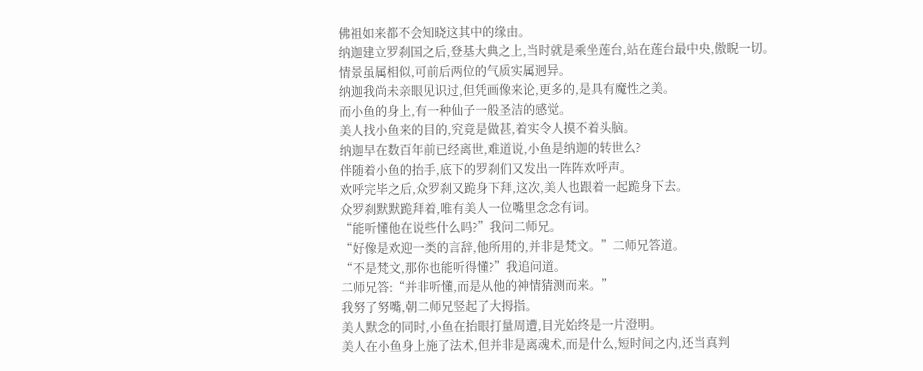佛祖如来都不会知晓这其中的缘由。
纳迦建立罗刹国之后,登基大典之上,当时就是乘坐莲台,站在莲台最中央,傲睨一切。
情景虽属相似,可前后两位的气质实属迥异。
纳迦我尚未亲眼见识过,但凭画像来论,更多的,是具有魔性之美。
而小鱼的身上,有一种仙子一般圣洁的感觉。
美人找小鱼来的目的,究竟是做甚,着实令人摸不着头脑。
纳迦早在数百年前已经离世,难道说,小鱼是纳迦的转世么?
伴随着小鱼的抬手,底下的罗刹们又发出一阵阵欢呼声。
欢呼完毕之后,众罗刹又跪身下拜,这次,美人也跟着一起跪身下去。
众罗刹默默跪拜着,唯有美人一位嘴里念念有词。
“能听懂他在说些什么吗?”我问二师兄。
“好像是欢迎一类的言辞,他所用的,并非是梵文。”二师兄答道。
“不是梵文,那你也能听得懂?”我追问道。
二师兄答:“并非听懂,而是从他的神情猜测而来。”
我努了努嘴,朝二师兄竖起了大拇指。
美人默念的同时,小鱼在抬眼打量周遭,目光始终是一片澄明。
美人在小鱼身上施了法术,但并非是离魂术,而是什么,短时间之内,还当真判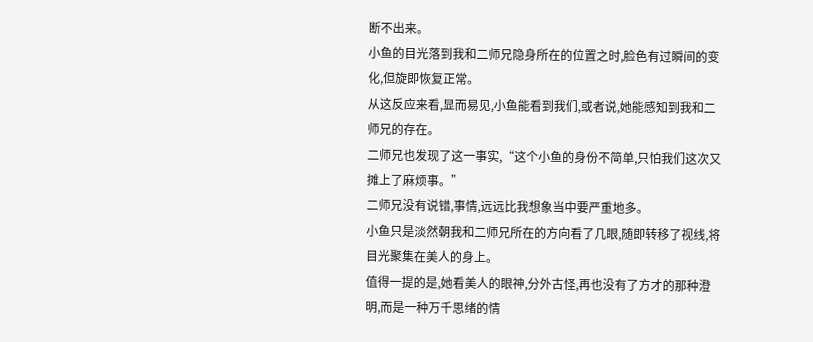断不出来。
小鱼的目光落到我和二师兄隐身所在的位置之时,脸色有过瞬间的变化,但旋即恢复正常。
从这反应来看,显而易见,小鱼能看到我们,或者说,她能感知到我和二师兄的存在。
二师兄也发现了这一事实,“这个小鱼的身份不简单,只怕我们这次又摊上了麻烦事。”
二师兄没有说错,事情,远远比我想象当中要严重地多。
小鱼只是淡然朝我和二师兄所在的方向看了几眼,随即转移了视线,将目光聚集在美人的身上。
值得一提的是,她看美人的眼神,分外古怪,再也没有了方才的那种澄明,而是一种万千思绪的情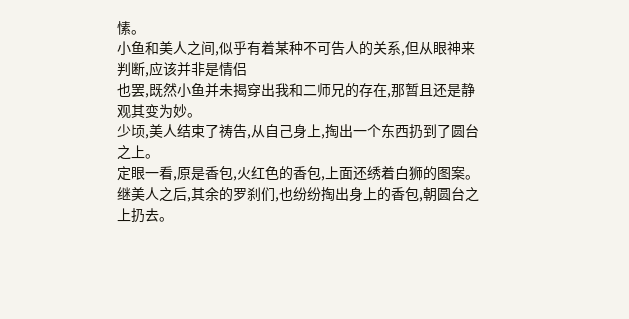愫。
小鱼和美人之间,似乎有着某种不可告人的关系,但从眼神来判断,应该并非是情侣
也罢,既然小鱼并未揭穿出我和二师兄的存在,那暂且还是静观其变为妙。
少顷,美人结束了祷告,从自己身上,掏出一个东西扔到了圆台之上。
定眼一看,原是香包,火红色的香包,上面还绣着白狮的图案。
继美人之后,其余的罗刹们,也纷纷掏出身上的香包,朝圆台之上扔去。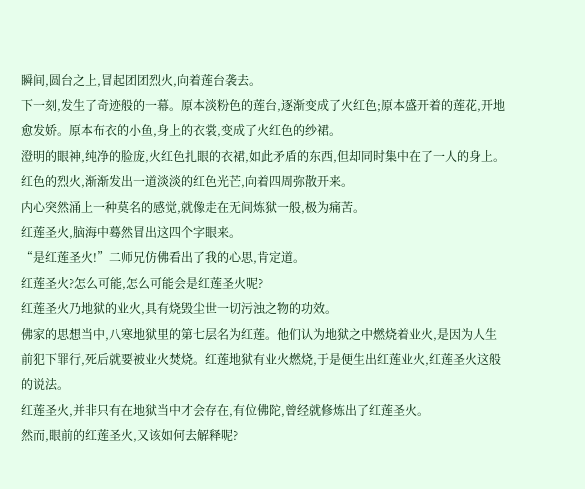瞬间,圆台之上,冒起团团烈火,向着莲台袭去。
下一刻,发生了奇迹般的一幕。原本淡粉色的莲台,逐渐变成了火红色;原本盛开着的莲花,开地愈发娇。原本布衣的小鱼,身上的衣裳,变成了火红色的纱裙。
澄明的眼神,纯净的脸庞,火红色扎眼的衣裙,如此矛盾的东西,但却同时集中在了一人的身上。
红色的烈火,渐渐发出一道淡淡的红色光芒,向着四周弥散开来。
内心突然涌上一种莫名的感觉,就像走在无间炼狱一般,极为痛苦。
红莲圣火,脑海中蓦然冒出这四个字眼来。
“是红莲圣火!”二师兄仿佛看出了我的心思,肯定道。
红莲圣火?怎么可能,怎么可能会是红莲圣火呢?
红莲圣火乃地狱的业火,具有烧毁尘世一切污浊之物的功效。
佛家的思想当中,八寒地狱里的第七层名为红莲。他们认为地狱之中燃烧着业火,是因为人生前犯下罪行,死后就要被业火焚烧。红莲地狱有业火燃烧,于是便生出红莲业火,红莲圣火这般的说法。
红莲圣火,并非只有在地狱当中才会存在,有位佛陀,曾经就修炼出了红莲圣火。
然而,眼前的红莲圣火,又该如何去解释呢?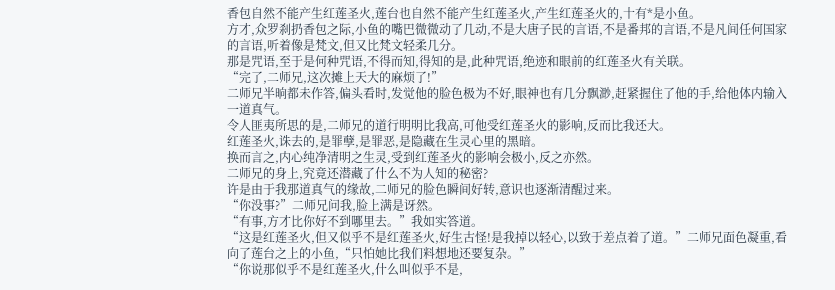香包自然不能产生红莲圣火,莲台也自然不能产生红莲圣火,产生红莲圣火的,十有*是小鱼。
方才,众罗刹扔香包之际,小鱼的嘴巴微微动了几动,不是大唐子民的言语,不是番邦的言语,不是凡间任何国家的言语,听着像是梵文,但又比梵文轻柔几分。
那是咒语,至于是何种咒语,不得而知,得知的是,此种咒语,绝迹和眼前的红莲圣火有关联。
“完了,二师兄,这次摊上天大的麻烦了!”
二师兄半晌都未作答,偏头看时,发觉他的脸色极为不好,眼神也有几分飘渺,赶紧握住了他的手,给他体内输入一道真气。
令人匪夷所思的是,二师兄的道行明明比我高,可他受红莲圣火的影响,反而比我还大。
红莲圣火,诛去的,是罪孽,是罪恶,是隐藏在生灵心里的黑暗。
换而言之,内心纯净清明之生灵,受到红莲圣火的影响会极小,反之亦然。
二师兄的身上,究竟还潜藏了什么不为人知的秘密?
许是由于我那道真气的缘故,二师兄的脸色瞬间好转,意识也逐渐清醒过来。
“你没事?”二师兄问我,脸上满是讶然。
“有事,方才比你好不到哪里去。”我如实答道。
“这是红莲圣火,但又似乎不是红莲圣火,好生古怪!是我掉以轻心,以致于差点着了道。”二师兄面色凝重,看向了莲台之上的小鱼,“只怕她比我们料想地还要复杂。”
“你说那似乎不是红莲圣火,什么叫似乎不是,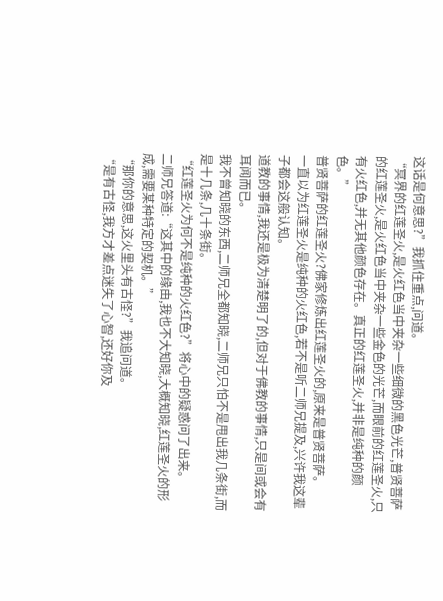这话是何意思?”我抓住重点,问道。
“冥界的红莲圣火,是火红色当中夹杂一些细微的黑色光芒,普贤菩萨的红莲圣火,是火红色当中夹杂一些金色的光芒,而眼前的红莲圣火,只有火红色,并无其他颜色存在。真正的红莲圣火,并非是纯种的颜色。”
普贤菩萨的红莲圣火?佛家修炼出红莲圣火的,原来是普贤菩萨。
一直以为红莲圣火是纯种的火红色,若不是听二师兄提及,兴许我这辈子都会这般认知。
道教的事情,我还是极为清楚明了的,但对于佛教的事情,只是间或会有耳闻而已。
我不曾知晓的东西,二师兄全都知晓,二师兄只怕不是甩出我几条街,而是十几条,几十条街。
“红莲圣火为何不是纯种的火红色?”将心中的疑惑问了出来。
二师兄答道:“这其中的缘由,我也不大知晓,大概知晓,红莲圣火的形成,需要某种特定的契机。”
“那你的意思,这火里头有古怪?”我追问道。
“是有古怪,我方才差点迷失了心智,还好你及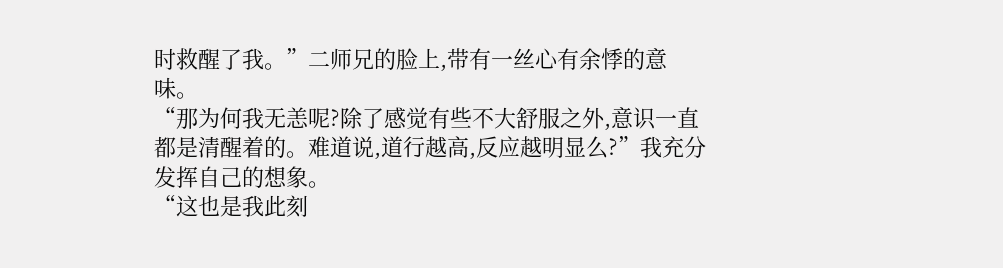时救醒了我。”二师兄的脸上,带有一丝心有余悸的意味。
“那为何我无恙呢?除了感觉有些不大舒服之外,意识一直都是清醒着的。难道说,道行越高,反应越明显么?”我充分发挥自己的想象。
“这也是我此刻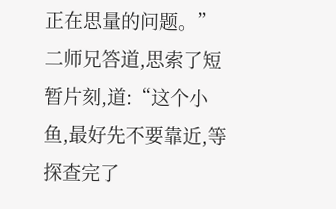正在思量的问题。”二师兄答道,思索了短暂片刻,道:“这个小鱼,最好先不要靠近,等探查完了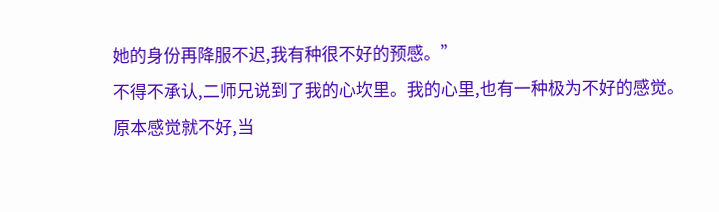她的身份再降服不迟,我有种很不好的预感。”
不得不承认,二师兄说到了我的心坎里。我的心里,也有一种极为不好的感觉。
原本感觉就不好,当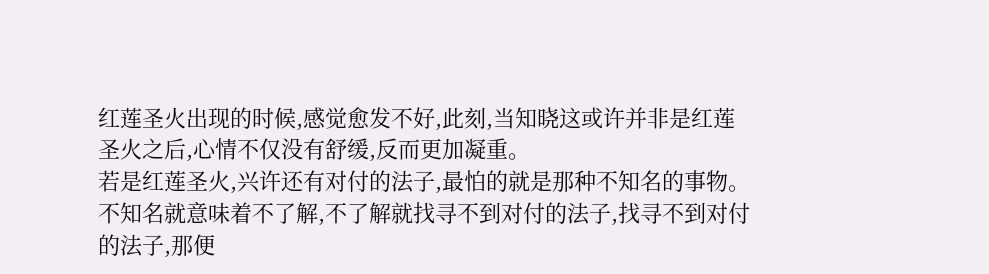红莲圣火出现的时候,感觉愈发不好,此刻,当知晓这或许并非是红莲圣火之后,心情不仅没有舒缓,反而更加凝重。
若是红莲圣火,兴许还有对付的法子,最怕的就是那种不知名的事物。
不知名就意味着不了解,不了解就找寻不到对付的法子,找寻不到对付的法子,那便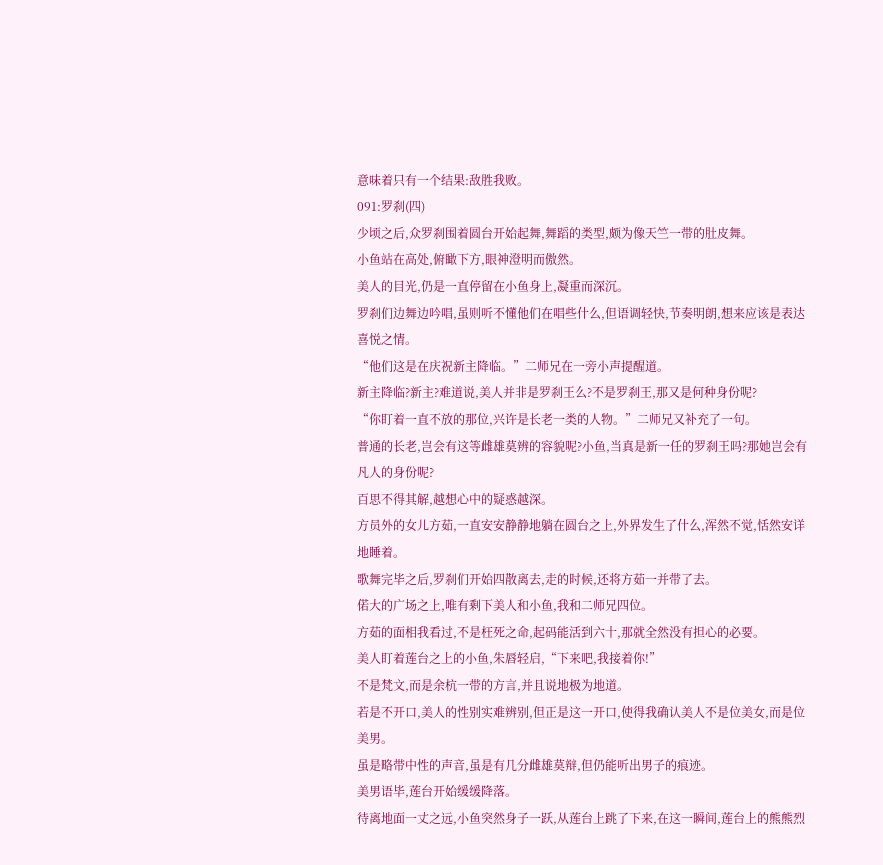意味着只有一个结果:敌胜我败。
091:罗刹(四)
少顷之后,众罗刹围着圆台开始起舞,舞蹈的类型,颇为像天竺一带的肚皮舞。
小鱼站在高处,俯瞰下方,眼神澄明而傲然。
美人的目光,仍是一直停留在小鱼身上,凝重而深沉。
罗刹们边舞边吟唱,虽则听不懂他们在唱些什么,但语调轻快,节奏明朗,想来应该是表达
喜悦之情。
“他们这是在庆祝新主降临。”二师兄在一旁小声提醒道。
新主降临?新主?难道说,美人并非是罗刹王么?不是罗刹王,那又是何种身份呢?
“你盯着一直不放的那位,兴许是长老一类的人物。”二师兄又补充了一句。
普通的长老,岂会有这等雌雄莫辨的容貌呢?小鱼,当真是新一任的罗刹王吗?那她岂会有凡人的身份呢?
百思不得其解,越想心中的疑惑越深。
方员外的女儿方茹,一直安安静静地躺在圆台之上,外界发生了什么,浑然不觉,恬然安详地睡着。
歌舞完毕之后,罗刹们开始四散离去,走的时候,还将方茹一并带了去。
偌大的广场之上,唯有剩下美人和小鱼,我和二师兄四位。
方茹的面相我看过,不是枉死之命,起码能活到六十,那就全然没有担心的必要。
美人盯着莲台之上的小鱼,朱唇轻启,“下来吧,我接着你!”
不是梵文,而是余杭一带的方言,并且说地极为地道。
若是不开口,美人的性别实难辨别,但正是这一开口,使得我确认美人不是位美女,而是位美男。
虽是略带中性的声音,虽是有几分雌雄莫辩,但仍能听出男子的痕迹。
美男语毕,莲台开始缓缓降落。
待离地面一丈之远,小鱼突然身子一跃,从莲台上跳了下来,在这一瞬间,莲台上的熊熊烈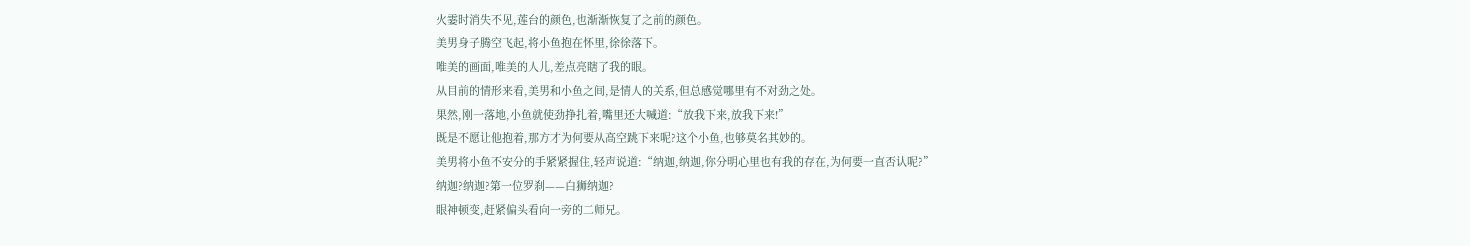火霎时消失不见,莲台的颜色,也渐渐恢复了之前的颜色。
美男身子腾空飞起,将小鱼抱在怀里,徐徐落下。
唯美的画面,唯美的人儿,差点亮瞎了我的眼。
从目前的情形来看,美男和小鱼之间,是情人的关系,但总感觉哪里有不对劲之处。
果然,刚一落地,小鱼就使劲挣扎着,嘴里还大喊道:“放我下来,放我下来!”
既是不愿让他抱着,那方才为何要从高空跳下来呢?这个小鱼,也够莫名其妙的。
美男将小鱼不安分的手紧紧握住,轻声说道:“纳迦,纳迦,你分明心里也有我的存在,为何要一直否认呢?”
纳迦?纳迦?第一位罗刹——白狮纳迦?
眼神顿变,赶紧偏头看向一旁的二师兄。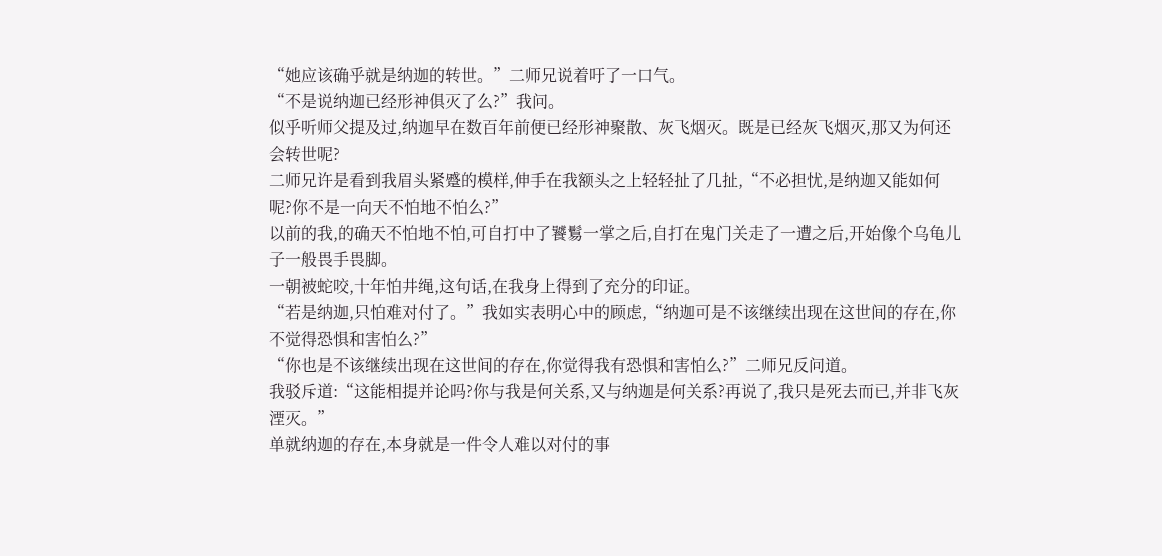“她应该确乎就是纳迦的转世。”二师兄说着吁了一口气。
“不是说纳迦已经形神俱灭了么?”我问。
似乎听师父提及过,纳迦早在数百年前便已经形神聚散、灰飞烟灭。既是已经灰飞烟灭,那又为何还会转世呢?
二师兄许是看到我眉头紧蹙的模样,伸手在我额头之上轻轻扯了几扯,“不必担忧,是纳迦又能如何呢?你不是一向天不怕地不怕么?”
以前的我,的确天不怕地不怕,可自打中了饕鬄一掌之后,自打在鬼门关走了一遭之后,开始像个乌龟儿子一般畏手畏脚。
一朝被蛇咬,十年怕井绳,这句话,在我身上得到了充分的印证。
“若是纳迦,只怕难对付了。”我如实表明心中的顾虑,“纳迦可是不该继续出现在这世间的存在,你不觉得恐惧和害怕么?”
“你也是不该继续出现在这世间的存在,你觉得我有恐惧和害怕么?”二师兄反问道。
我驳斥道:“这能相提并论吗?你与我是何关系,又与纳迦是何关系?再说了,我只是死去而已,并非飞灰湮灭。”
单就纳迦的存在,本身就是一件令人难以对付的事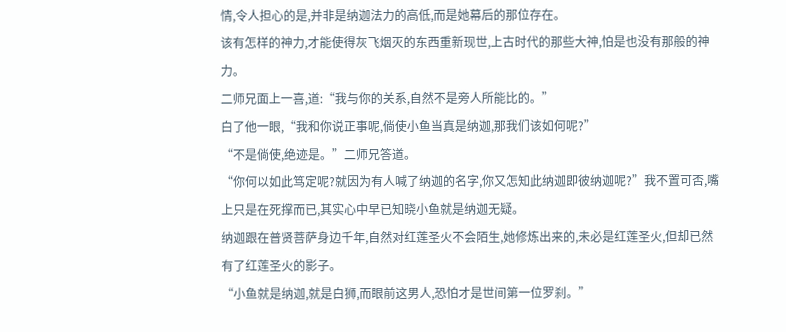情,令人担心的是,并非是纳迦法力的高低,而是她幕后的那位存在。
该有怎样的神力,才能使得灰飞烟灭的东西重新现世,上古时代的那些大神,怕是也没有那般的神力。
二师兄面上一喜,道:“我与你的关系,自然不是旁人所能比的。”
白了他一眼,“我和你说正事呢,倘使小鱼当真是纳迦,那我们该如何呢?”
“不是倘使,绝迹是。”二师兄答道。
“你何以如此笃定呢?就因为有人喊了纳迦的名字,你又怎知此纳迦即彼纳迦呢?”我不置可否,嘴上只是在死撑而已,其实心中早已知晓小鱼就是纳迦无疑。
纳迦跟在普贤菩萨身边千年,自然对红莲圣火不会陌生,她修炼出来的,未必是红莲圣火,但却已然有了红莲圣火的影子。
“小鱼就是纳迦,就是白狮,而眼前这男人,恐怕才是世间第一位罗刹。”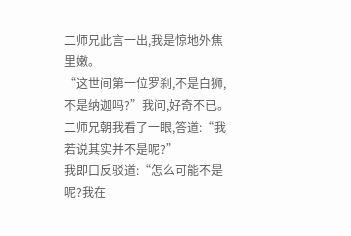二师兄此言一出,我是惊地外焦里嫩。
“这世间第一位罗刹,不是白狮,不是纳迦吗?”我问,好奇不已。
二师兄朝我看了一眼,答道:“我若说其实并不是呢?”
我即口反驳道:“怎么可能不是呢?我在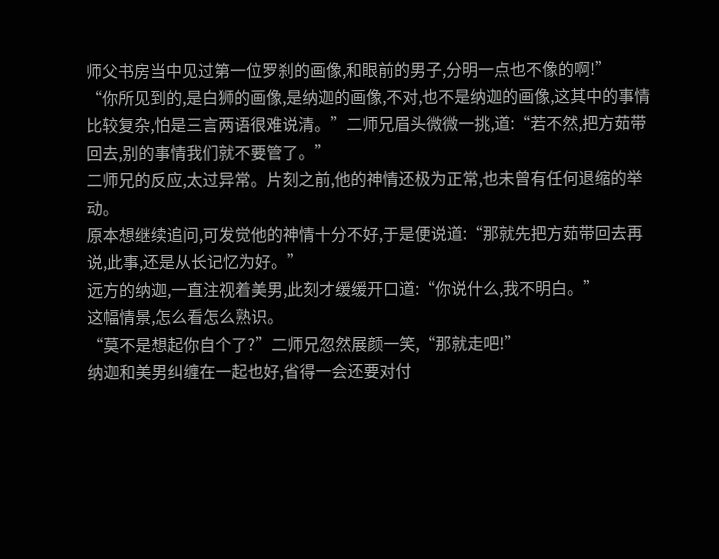师父书房当中见过第一位罗刹的画像,和眼前的男子,分明一点也不像的啊!”
“你所见到的,是白狮的画像,是纳迦的画像,不对,也不是纳迦的画像,这其中的事情比较复杂,怕是三言两语很难说清。”二师兄眉头微微一挑,道:“若不然,把方茹带回去,别的事情我们就不要管了。”
二师兄的反应,太过异常。片刻之前,他的神情还极为正常,也未曾有任何退缩的举动。
原本想继续追问,可发觉他的神情十分不好,于是便说道:“那就先把方茹带回去再说,此事,还是从长记忆为好。”
远方的纳迦,一直注视着美男,此刻才缓缓开口道:“你说什么,我不明白。”
这幅情景,怎么看怎么熟识。
“莫不是想起你自个了?”二师兄忽然展颜一笑,“那就走吧!”
纳迦和美男纠缠在一起也好,省得一会还要对付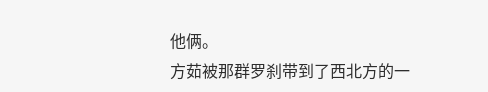他俩。
方茹被那群罗刹带到了西北方的一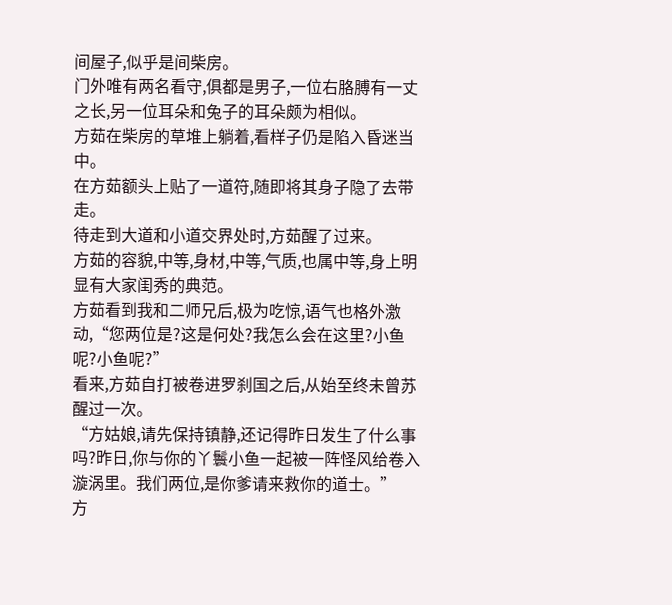间屋子,似乎是间柴房。
门外唯有两名看守,俱都是男子,一位右胳膊有一丈之长,另一位耳朵和兔子的耳朵颇为相似。
方茹在柴房的草堆上躺着,看样子仍是陷入昏迷当中。
在方茹额头上贴了一道符,随即将其身子隐了去带走。
待走到大道和小道交界处时,方茹醒了过来。
方茹的容貌,中等,身材,中等,气质,也属中等,身上明显有大家闺秀的典范。
方茹看到我和二师兄后,极为吃惊,语气也格外激动,“您两位是?这是何处?我怎么会在这里?小鱼呢?小鱼呢?”
看来,方茹自打被卷进罗刹国之后,从始至终未曾苏醒过一次。
“方姑娘,请先保持镇静,还记得昨日发生了什么事吗?昨日,你与你的丫鬟小鱼一起被一阵怪风给卷入漩涡里。我们两位,是你爹请来救你的道士。”
方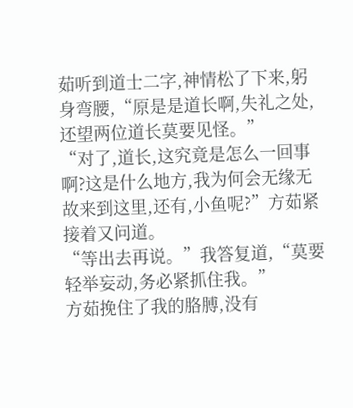茹听到道士二字,神情松了下来,躬身弯腰,“原是是道长啊,失礼之处,还望两位道长莫要见怪。”
“对了,道长,这究竟是怎么一回事啊?这是什么地方,我为何会无缘无故来到这里,还有,小鱼呢?”方茹紧接着又问道。
“等出去再说。”我答复道,“莫要轻举妄动,务必紧抓住我。”
方茹挽住了我的胳膊,没有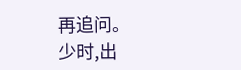再追问。
少时,出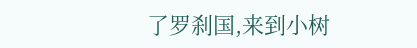了罗刹国,来到小树